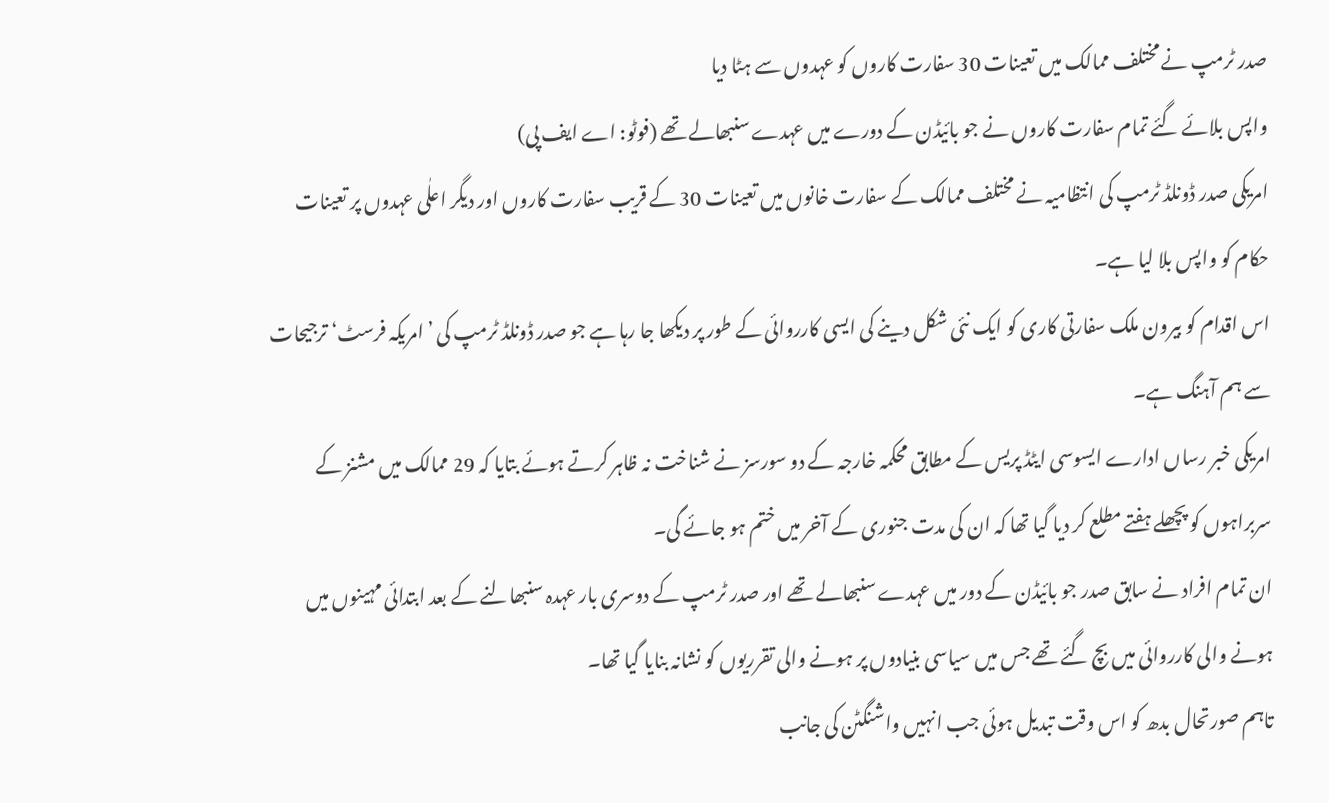صدر ٹرمپ نے مختلف ممالک میں تعینات 30 سفارت کاروں کو عہدوں سے ہٹا دیا
واپس بلائے گئے تمام سفارت کاروں نے جو بائیڈن کے دورے میں عہدے سنبھالے تھے (فوٹو: اے ایف پی)
امریکی صدر ڈونلڈ ٹرمپ کی انتظامیہ نے مختلف ممالک کے سفارت خانوں میں تعینات 30 کے قریب سفارت کاروں اور دیگر اعلٰی عہدوں پر تعینات حکام کو واپس بلا لیا ہے۔
اس اقدام کو بیرون ملک سفارتی کاری کو ایک نئی شکل دینے کی ایسی کارروائی کے طور پر دیکھا جا رہا ہے جو صدر ڈونلڈ ٹرمپ کی ’امریکہ فرسٹ‘ ترجیحات سے ہم آہنگ ہے۔
امریکی خبر رساں ادارے ایسوسی ایٹڈ پریس کے مطابق محکمہ خارجہ کے دو سورسز نے شناخت نہ ظاہر کرتے ہوئے بتایا کہ 29 ممالک میں مشنز کے سربراہوں کو پچھلے ہفتے مطلع کر دیا گیا تھا کہ ان کی مدت جنوری کے آخر میں ختم ہو جائے گی۔
ان تمام افراد نے سابق صدر جو بائیڈن کے دور میں عہدے سنبھالے تھے اور صدر ٹرمپ کے دوسری بار عہدہ سنبھالنے کے بعد ابتدائی مہینوں میں ہونے والی کارروائی میں بچ گئے تھے جس میں سیاسی بنیادوں پر ہونے والی تقرریوں کو نشانہ بنایا گیا تھا۔
تاہم صورتحال بدھ کو اس وقت تبدیل ہوئی جب انہیں واشنگٹن کی جانب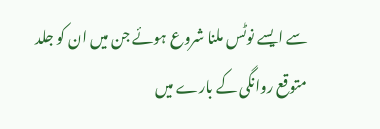سے ایسے نوٹس ملنا شروع ہوئے جن میں ان کو جلد متوقع روانگی کے بارے میں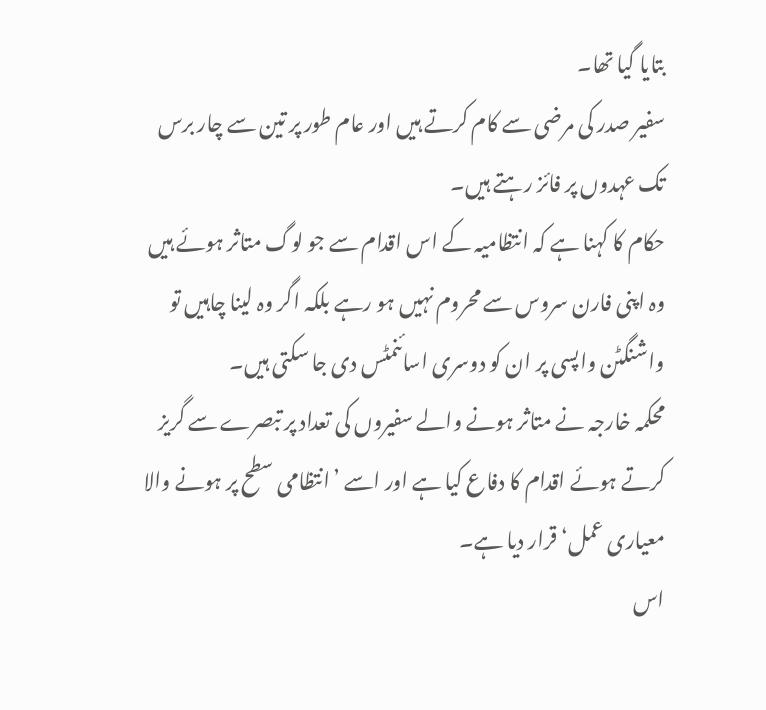بتایا گیا تھا۔
سفیر صدر کی مرضی سے کام کرتے ہیں اور عام طور پر تین سے چار برس تک عہدوں پر فائز رہتے ہیں۔
حکام کا کہنا ہے کہ انتظامیہ کے اس اقدام سے جو لوگ متاثر ہوئے ہیں وہ اپنی فارن سروس سے محروم نہیں ہو رہے بلکہ اگر وہ لینا چاہیں تو واشنگٹن واپسی پر ان کو دوسری اسائنمٹس دی جا سکتی ہیں۔
محکمہ خارجہ نے متاثر ہونے والے سفیروں کی تعداد پر تبصرے سے گریز کرتے ہوئے اقدام کا دفاع کیا ہے اور اسے ’انتظامی سطح پر ہونے والا معیاری عمل‘ قرار دیا ہے۔
اس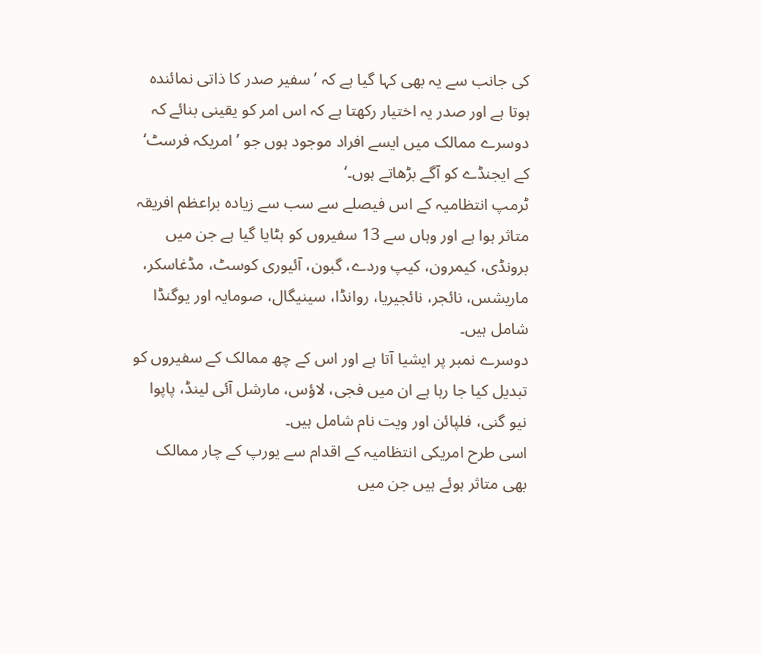کی جانب سے یہ بھی کہا گیا ہے کہ ’سفیر صدر کا ذاتی نمائندہ ہوتا ہے اور صدر یہ اختیار رکھتا ہے کہ اس امر کو یقینی بنائے کہ دوسرے ممالک میں ایسے افراد موجود ہوں جو ’امریکہ فرسٹ‘ کے ایجنڈے کو آگے بڑھاتے ہوں۔‘
ٹرمپ انتظامیہ کے اس فیصلے سے سب سے زیادہ براعظم افریقہ متاثر ہوا ہے اور وہاں سے 13 سفیروں کو ہٹایا گیا ہے جن میں برونڈی، کیمرون، کیپ وردے، گبون، آئیوری کوسٹ، مڈغاسکر، ماریشس، نائجر، نائجیریا، روانڈا، سینیگال، صومایہ اور یوگنڈا شامل ہیں۔
دوسرے نمبر پر ایشیا آتا ہے اور اس کے چھ ممالک کے سفیروں کو تبدیل کیا جا رہا ہے ان میں فجی، لاؤس، مارشل آئی لینڈ، پاپوا نیو گنی، فلپائن اور ویت نام شامل ہیں۔
اسی طرح امریکی انتظامیہ کے اقدام سے یورپ کے چار ممالک بھی متاثر ہوئے ہیں جن میں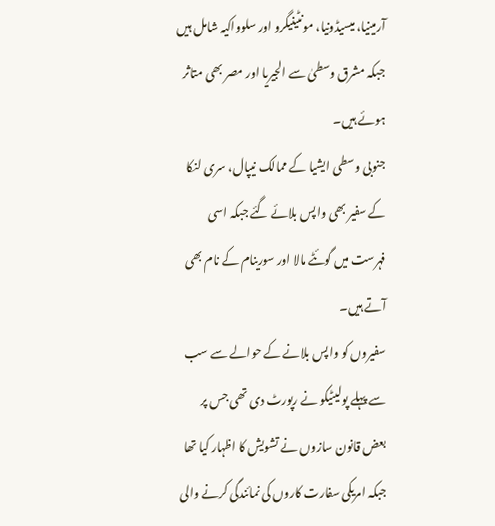آرمینیا، میسیڈونیا، مونٹینیگرو اور سلوواکیہ شامل ہیں جبکہ مشرق وسطیٰ سے الجیریا اور مصر بھی متاثر ہوئے ہیں۔
جنوبی وسطی ایشیا کے ممالک نیپال، سری لنکا کے سفیر بھی واپس بلائے گئے جبکہ اسی فہرست میں گوئٹے مالا اور سورینام کے نام بھی آتے ہیں۔
سفیروں کو واپس بلانے کے حوالے سے سب سے پہلے پولیٹیکو نے رپورٹ دی تھی جس پر بعض قانون سازوں نے تشویش کا اظہار کیا تھا جبکہ امریکی سفارت کاروں کی نمائندگی کرنے والی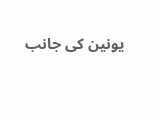یونین کی جانب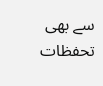سے بھی تحفظات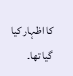کا اظہار کیا گیا تھا۔